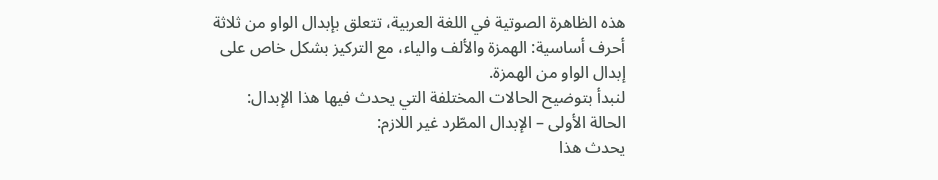هذه الظاهرة الصوتية في اللغة العربية، تتعلق بإبدال الواو من ثلاثة أحرف أساسية: الهمزة والألف والياء، مع التركيز بشكل خاص على إبدال الواو من الهمزة.
لنبدأ بتوضيح الحالات المختلفة التي يحدث فيها هذا الإبدال:
الحالة الأولى – الإبدال المطّرد غير اللازم:
يحدث هذا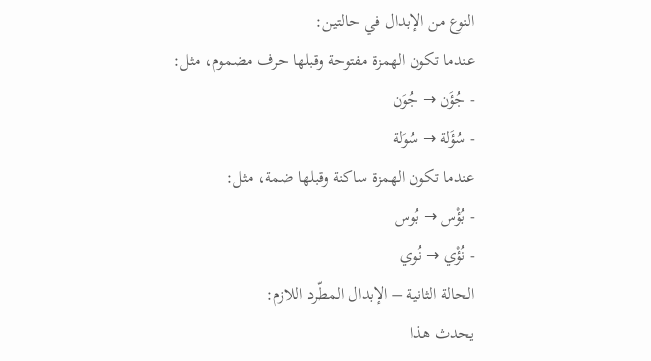النوع من الإبدال في حالتين:
عندما تكون الهمزة مفتوحة وقبلها حرف مضموم، مثل:
- جُؤَن → جُوَن
- سُؤَلة → سُوَلة
عندما تكون الهمزة ساكنة وقبلها ضمة، مثل:
- بُؤْس → بُوس
- نُؤْي → نُوي
الحالة الثانية – الإبدال المطّرد اللازم:
يحدث هذا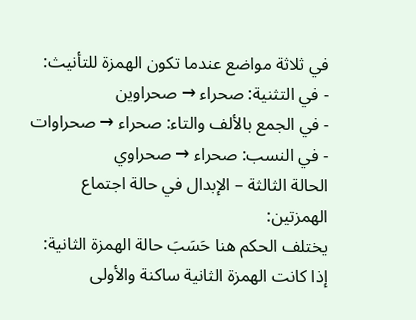في ثلاثة مواضع عندما تكون الهمزة للتأنيث:
- في التثنية: صحراء → صحراوين
- في الجمع بالألف والتاء: صحراء → صحراوات
- في النسب: صحراء → صحراوي
الحالة الثالثة – الإبدال في حالة اجتماع الهمزتين:
يختلف الحكم هنا حَسَبَ حالة الهمزة الثانية:
إذا كانت الهمزة الثانية ساكنة والأولى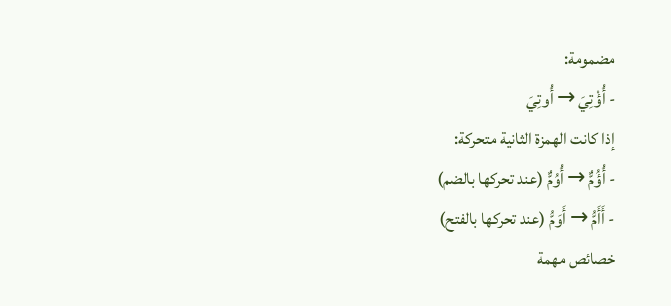مضمومة:
- أُؤْتِيَ → أُوتِيَ
إذا كانت الهمزة الثانية متحركة:
- أُؤُمٌّ → أُوُمٌّ (عند تحركها بالضم)
- أَأَمُّ → أَوَمُّ (عند تحركها بالفتح)
خصائص مهمة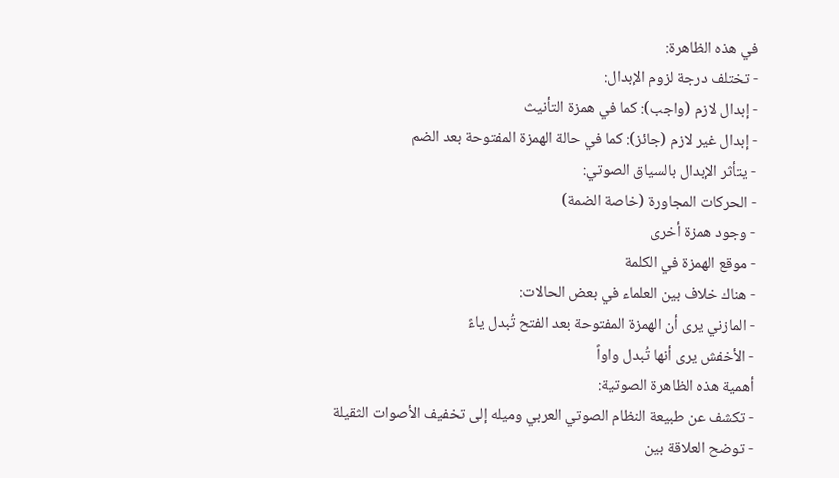في هذه الظاهرة:
- تختلف درجة لزوم الإبدال:
- إبدال لازم (واجب): كما في همزة التأنيث
- إبدال غير لازم (جائز): كما في حالة الهمزة المفتوحة بعد الضم
- يتأثر الإبدال بالسياق الصوتي:
- الحركات المجاورة (خاصة الضمة)
- وجود همزة أخرى
- موقع الهمزة في الكلمة
- هناك خلاف بين العلماء في بعض الحالات:
- المازني يرى أن الهمزة المفتوحة بعد الفتح تُبدل ياءً
- الأخفش يرى أنها تُبدل واواً
أهمية هذه الظاهرة الصوتية:
- تكشف عن طبيعة النظام الصوتي العربي وميله إلى تخفيف الأصوات الثقيلة
- توضح العلاقة بين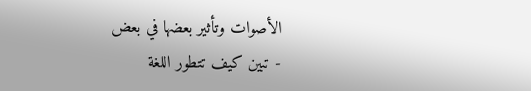الأصوات وتأثير بعضها في بعض
- تبين كيف تتطور اللغة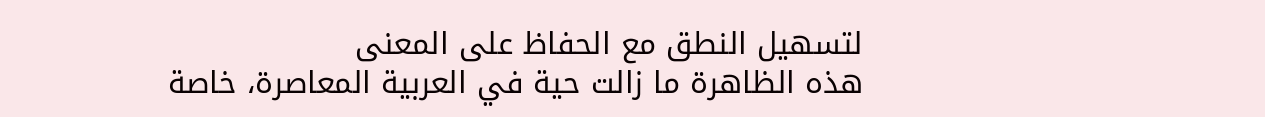لتسهيل النطق مع الحفاظ على المعنى
هذه الظاهرة ما زالت حية في العربية المعاصرة، خاصة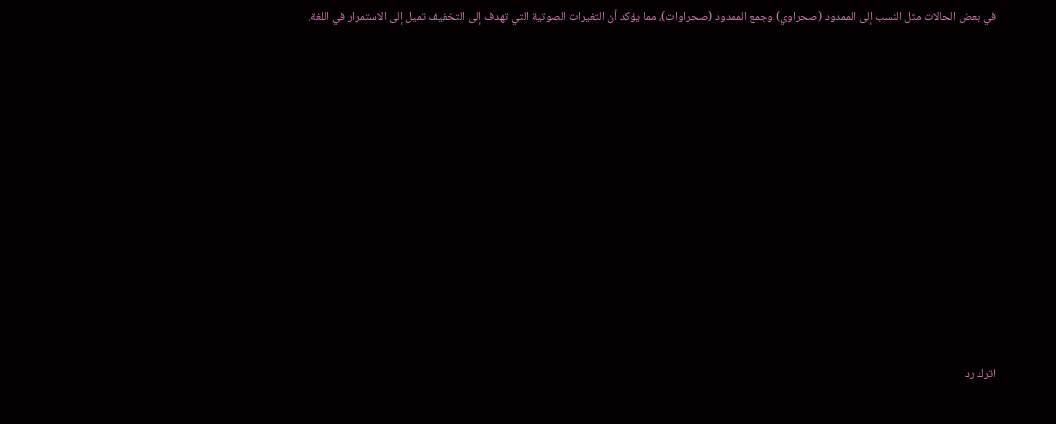في بعض الحالات مثل النسب إلى الممدود (صحراوي) وجمع الممدود (صحراوات)، مما يؤكد أن التغيرات الصوتية التي تهدف إلى التخفيف تميل إلى الاستمرار في اللغة.











اترك رد